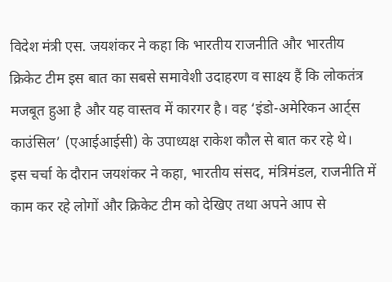विदेश मंत्री एस. जयशंकर ने कहा कि भारतीय राजनीति और भारतीय क्रिकेट टीम इस बात का सबसे समावेशी उदाहरण व साक्ष्य हैं कि लोकतंत्र मजबूत हुआ है और यह वास्तव में कारगर है। वह ‘इंडो-अमेरिकन आर्ट्स काउंसिल’ (एआईआईसी) के उपाध्यक्ष राकेश कौल से बात कर रहे थे।
इस चर्चा के दौरान जयशंकर ने कहा, भारतीय संसद, मंत्रिमंडल, राजनीति में काम कर रहे लोगों और क्रिकेट टीम को देखिए तथा अपने आप से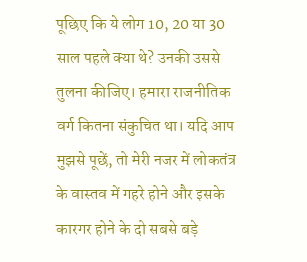पूछिए कि ये लोग 10, 20 या 30 साल पहले क्या थे? उनकी उससे तुलना कीजिए। हमारा राजनीतिक वर्ग कितना संकुचित था। यदि आप मुझसे पूछें, तो मेरी नजर में लोकतंत्र के वास्तव में गहरे होने और इसके कारगर होने के दो सबसे बड़े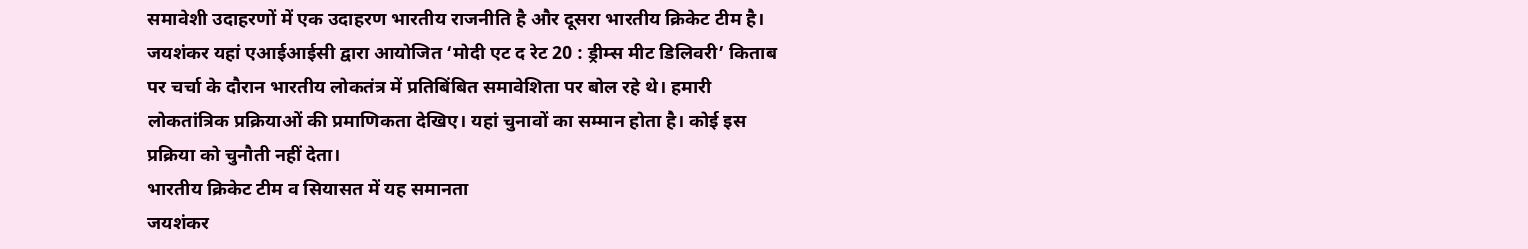समावेशी उदाहरणों में एक उदाहरण भारतीय राजनीति है और दूसरा भारतीय क्रिकेट टीम है।
जयशंकर यहां एआईआईसी द्वारा आयोजित ‘मोदी एट द रेट 20 : ड्रीम्स मीट डिलिवरी’ किताब पर चर्चा के दौरान भारतीय लोकतंत्र में प्रतिबिंबित समावेशिता पर बोल रहे थे। हमारी लोकतांत्रिक प्रक्रियाओं की प्रमाणिकता देखिए। यहां चुनावों का सम्मान होता है। कोई इस प्रक्रिया को चुनौती नहीं देता।
भारतीय क्रिकेट टीम व सियासत में यह समानता
जयशंकर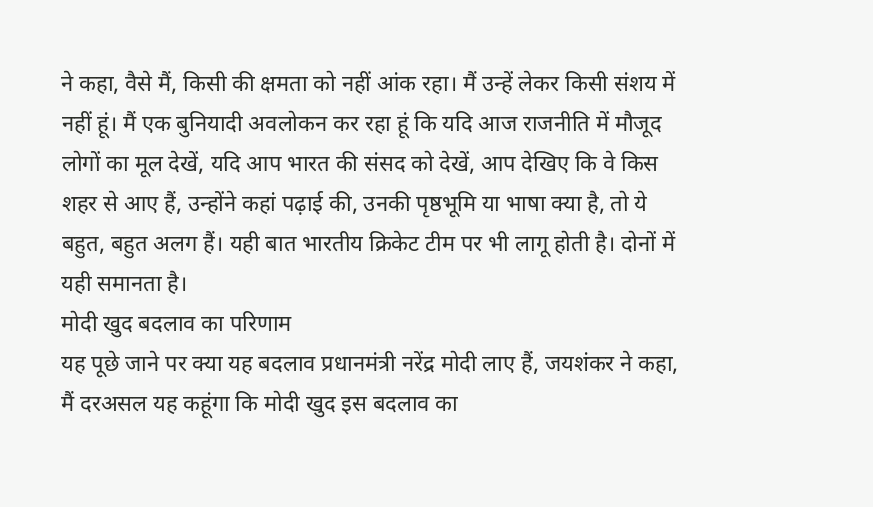ने कहा, वैसे मैं, किसी की क्षमता को नहीं आंक रहा। मैं उन्हें लेकर किसी संशय में नहीं हूं। मैं एक बुनियादी अवलोकन कर रहा हूं कि यदि आज राजनीति में मौजूद लोगों का मूल देखें, यदि आप भारत की संसद को देखें, आप देखिए कि वे किस शहर से आए हैं, उन्होंने कहां पढ़ाई की, उनकी पृष्ठभूमि या भाषा क्या है, तो ये बहुत, बहुत अलग हैं। यही बात भारतीय क्रिकेट टीम पर भी लागू होती है। दोनों में यही समानता है।
मोदी खुद बदलाव का परिणाम
यह पूछे जाने पर क्या यह बदलाव प्रधानमंत्री नरेंद्र मोदी लाए हैं, जयशंकर ने कहा, मैं दरअसल यह कहूंगा कि मोदी खुद इस बदलाव का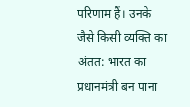परिणाम हैं। उनके जैसे किसी व्यक्ति का अंतत: भारत का प्रधानमंत्री बन पाना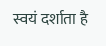स्वयं दर्शाता है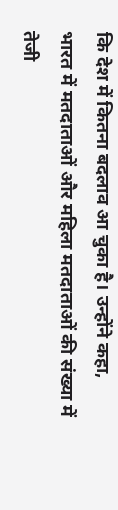कि देश में कितना बदलाव आ चुका है। उन्होंने कहा, भारत में मतदाताओं और महिला मतदाताओं की संख्या में तेजी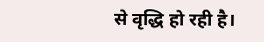से वृद्धि हो रही है।